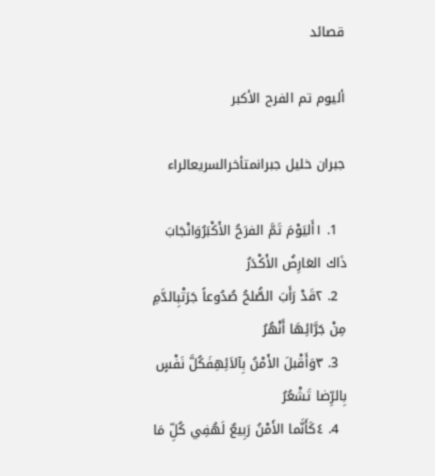قصائد

أليوم تم الفرح الأكبر

جبران خليل جبرانمتأخرالسريعالراء

  1. ١أَليَوْمَ تَمَّ الفرَحُ الأَكْبَرُوَانْجَابَ ذَاك العَارِضُ الأَكْدَرُ
  2. ٢قَدْ رَأَبَ الصُّلحُ صُدُوعاً جَرَتْبِالدَّمِ مِنْ جَرَّائِهَا أَنْهُرُ
  3. ٣وَأَقْبلَ الأَمْنُ بِآلاَئِهِفَكُلَّ نَفْسٍ بِالرِّضا تَشْعُرُ
  4. ٤كَأَنَّما الأَمْنُ رَبِيعٌ لَهُفِي كُلِّ مَا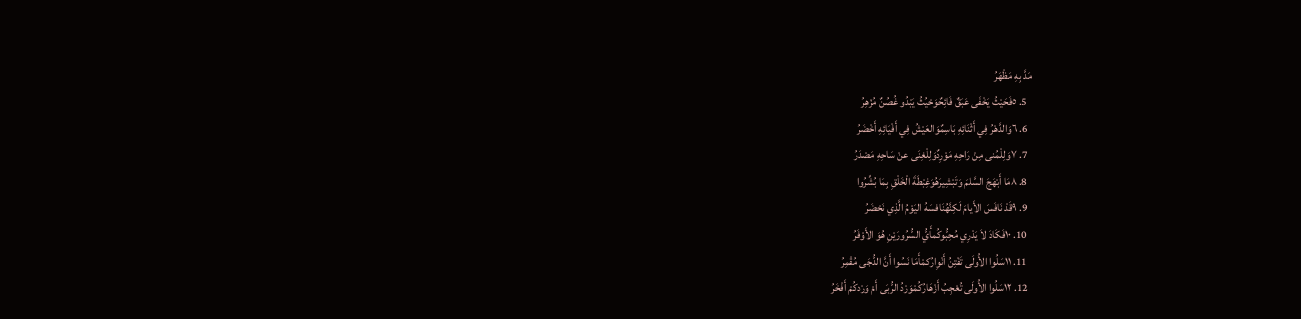مَدَّ بِهِ مَظْهَرُ
  5. ٥فَحَيْثُ يَخْفَى عَبَقٌ فَائِحٌوَحْيُثُ يَبْدُو غُصُنٌ مُزْهِرُ
  6. ٦وَالدَّهْرُ فِي أَثْنَائِهِ بَاسِمٌوَالعَيْشُ فِي أَفْيَائِهِ أَخْضَرُ
  7. ٧وَلِلْمُنى مِنْ رَاحِهِ مَوْرِدٌوَلِلْغِنَى عنْ سَاحِهِ مَصْدَرُ
  8. ٨مَا أَبْهَجَ السَّلمَ وَتَبْشِيرَهُوَغِبْطَةَ الْخَلْقِ بِمَا بُشِّرُوا
  9. ٩قَدْ نَافَسَ الأَيامَ لَكِنَّهُنَافسَهُ اليَوْمُ الَّذِي نَحْضَرُ
  10. ١٠فَكَادَ لاَ يَدْرِي مُحِبُّوكُمأَيُّ السُّرُورَيْنِ هُوَ الأَوْفَرُ
  11. ١١سَلُوا الأُولَى تَفْتِنُ أَنْوِارُكمْأَمَا نَسُوا أَنَّ الدُّجَى مُقْمِرُ
  12. ١٢سَلُوا الأُولَى تُعْجِبُ أَزْهَارُكُمْوَرْدُ الرُّبَى أَمْ وَرْدكُمْ أَفْخَرُ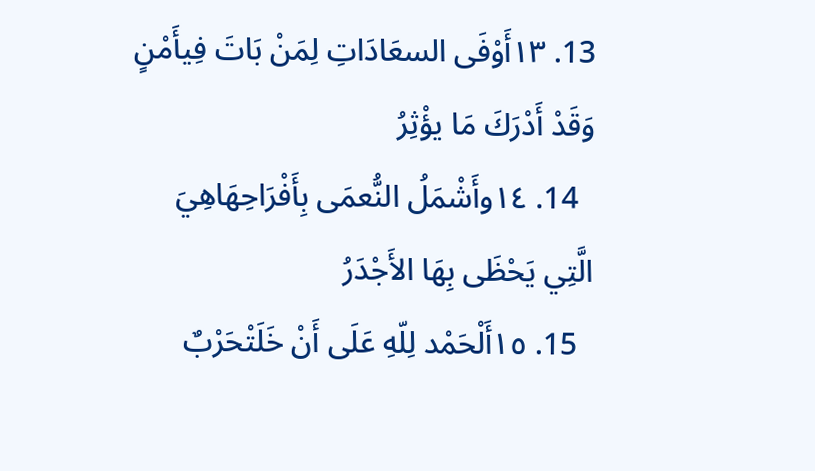13. ١٣أَوْفَى السعَادَاتِ لِمَنْ بَاتَ فِيأَمْنٍ وَقَدْ أَدْرَكَ مَا يؤْثِرُ
  14. ١٤وأَشْمَلُ النُّعمَى بِأَفْرَاحِهَاهِيَ الَّتِي يَحْظَى بِهَا الأَجْدَرُ
  15. ١٥أَلْحَمْد لِلّهِ عَلَى أَنْ خَلَتْحَرْبٌ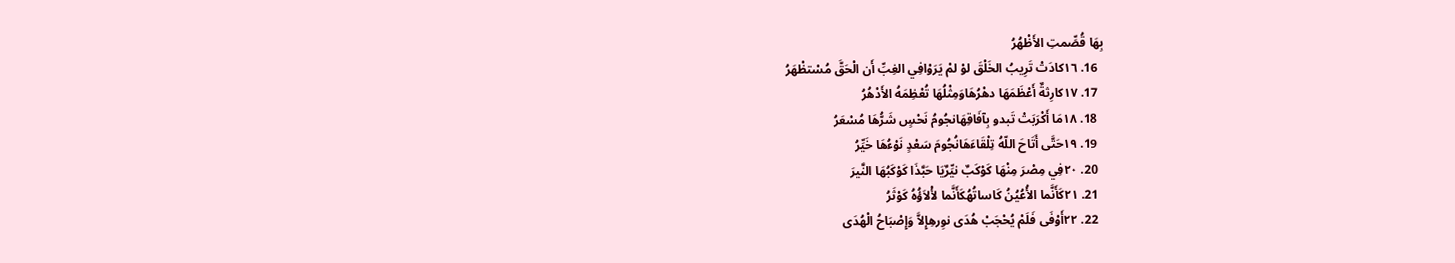بِهَا قُصِّمتِ الأَظْهُرُ
  16. ١٦كادَتْ تَرِيبُ الخَلْقَ لوْ لمْ يَرَوْافِي الغِبِّ أَن الْحَقَّ مُسْتظْهَرُ
  17. ١٧كارِثةٌ أَعْظَمَهَا دهْرُهَاوَمِثْلُهَا تُعْظِمَهُ الأَدْهُرُ
  18. ١٨مَا أَكْرَبَتْ تَبدو بِآفَاقِهَانجُومُ نَحْسٍ شَرُّهَا مُسْعَرُ
  19. ١٩حَتَّى أَتَاحَ اللّهُ تِلْقَاءَهَانُجُومَ سَعْدٍ نَوْءُهَا خَيِّرُ
  20. ٢٠فِي مِصْرَ مِنْهَا كَوْكَبٌ نيِّرٌيَا حَبَّذَا كَوْكَبُهَا النَّيرَ
  21. ٢١كَأَنَّما الأُعُيُنُ كَاساتُهُكَأَنَّما لأْلاَؤُهُ كَوْثَرُ
  22. ٢٢أَوْفَى فَلَمْ يُحْجَبْ هُدَى نوِرهِإِلاَّ وَإِصْبَاحُ الْهُدَى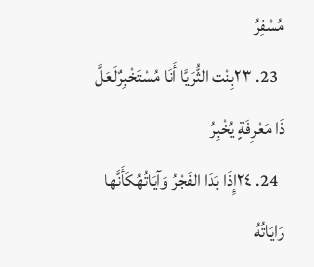مُسْفِرُ
  23. ٢٣بِنْت الثُّرَيَّا أَنَا مُسْتَخْبِرٌلَعَلَّ ذَا مَعْرِفَةٍ يُخْبِرُ
  24. ٢٤إِذَا بَدَا الفَجْرُ وَآيَاتُهُكَأَنَّها رَايَاتُهُ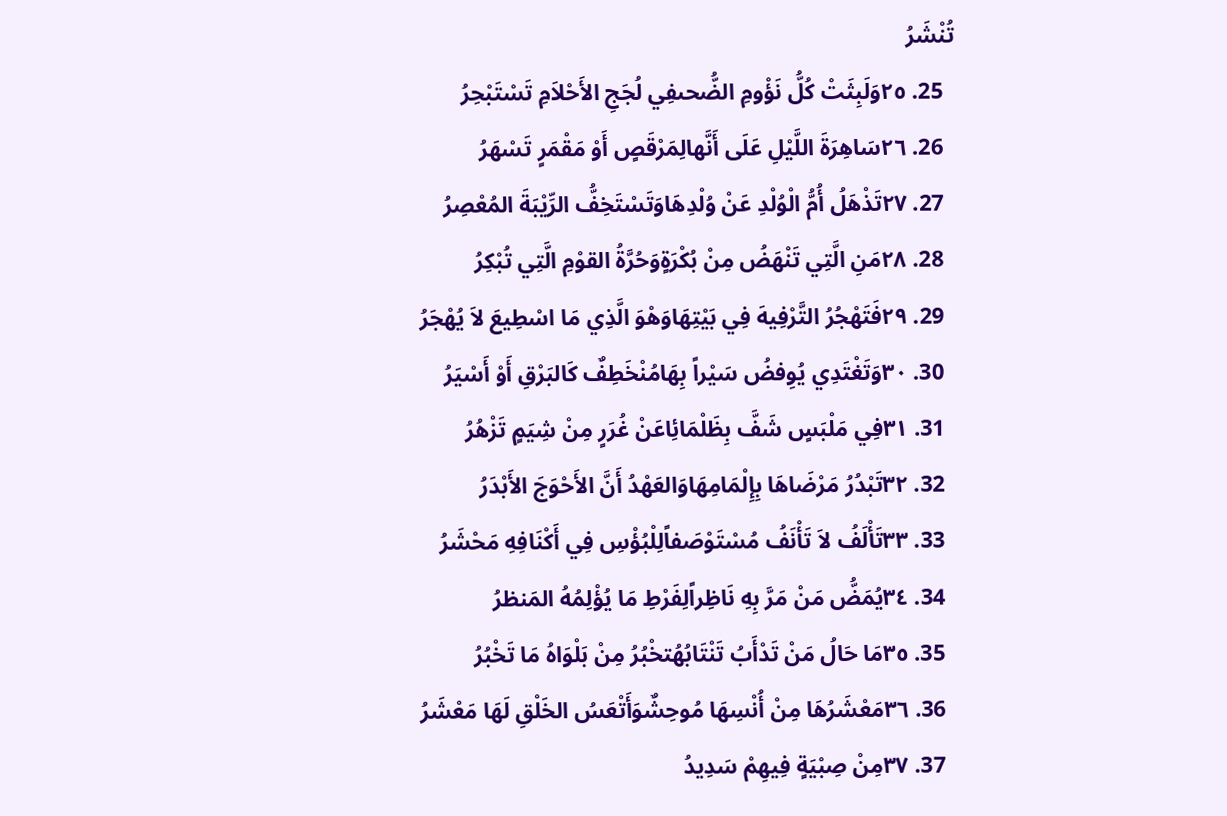تُنْشَرُ
  25. ٢٥وَلَبِثَتْ كُلُّ نَؤْومِ الضُّحىفِي لُجَجِ الأَحْلاَمِ تَسْتَبْحِرُ
  26. ٢٦سَاهِرَةَ اللَّيْلِ عَلَى أَنَّهالِمَرْقَصٍ أَوْ مَقْمَرٍ تَسْهَرُ
  27. ٢٧تَذْهَلُ أُمُّ الْوُلْدِ عَنْ وُلْدِهَاوَتَسْتَخِفُّ الرِّيْبَةَ المُعْصِرُ
  28. ٢٨مَنِ الَّتِي تَنْهَضُ مِنْ بُكْرَةٍوَحُرَّةُ القوْمِ الَّتِي تُبْكِرُ
  29. ٢٩فَتَهْجُرُ التَّرْفِيهَ فِي بَيْتِهَاوَهْوَ الَّذِي مَا اسْطِيعَ لاَ يُهْجَرُ
  30. ٣٠وَتَغْتَدِي يُوِفضُ سَيْراً بِهَامُنْخَطِفٌ كَالبَرْقِ أَوْ أَسْيَرُ
  31. ٣١فِي مَلْبَسٍ شَفَّ بِظَلْمَائِاعَنْ غُرَرٍ مِنْ شِيَمٍ تَزْهُرُ
  32. ٣٢تَبْدُرُ مَرْضَاهَا بِإِلْمَامِهَاوَالعَهْدُ أَنَّ الأَحْوَجَ الأَبْدَرُ
  33. ٣٣تَأْلَفُ لاَ تَأْنَفُ مُسْتَوْصَفاًلِلْبُؤْسِ فِي أَكْنَافِهِ مَحْشَرُ
  34. ٣٤يُمَضُّ مَنْ مَرَّ بِهِ نَاظِراًلِفَرْطِ مَا يُؤْلِمُهُ المَنظرُ
  35. ٣٥مَا حَالُ مَنْ تَدْأَبُ تَنْتَابُهُتخْبُرُ مِنْ بَلْوَاهُ مَا تَخْبُرُ
  36. ٣٦مَعْشَرُهَا مِنْ أُنْسِهَا مُوحِشٌوَأَتْعَسُ الخَلْقِ لَهَا مَعْشَرُ
  37. ٣٧مِنْ صِبْيَةٍ فِيهِمْ سَدِيدُ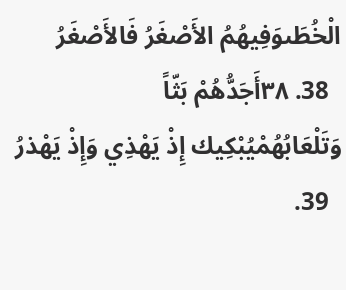الْخُطَىوَفِيهُمُ الأَصْغَرُ فَالأَصْغَرُ
  38. ٣٨أَجَدُّهُمْ بَثّاً وَتَلْعَابُهُمْيُبْكِيك إِذْ يَهْذِي وَإِذْ يَهْذرُ
  39.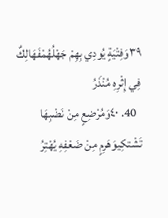٣٩وَفِتْيَةٍ يُودِي بِهِمْ جَهْلُهُمْفَهَالِكٌ فِي إِثْرِهِ مُنْذَرُ
  40. ٤٠وَمُرْضِعٍ مِنْ نَضْبِهَا تَشْتكِيوَهَرِمٍ مِنْ ضَعْفِهِ يُهْتِرُ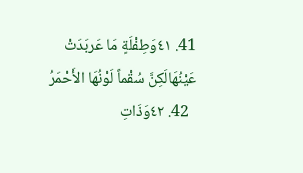41. ٤١وَطِفْلَةٍ مَا عَربَدَتْ عَيْنُهَالَكِنَّ سُقْماً لَوْنُهَا الأَحْمَرُ
  42. ٤٢وَذَاتِ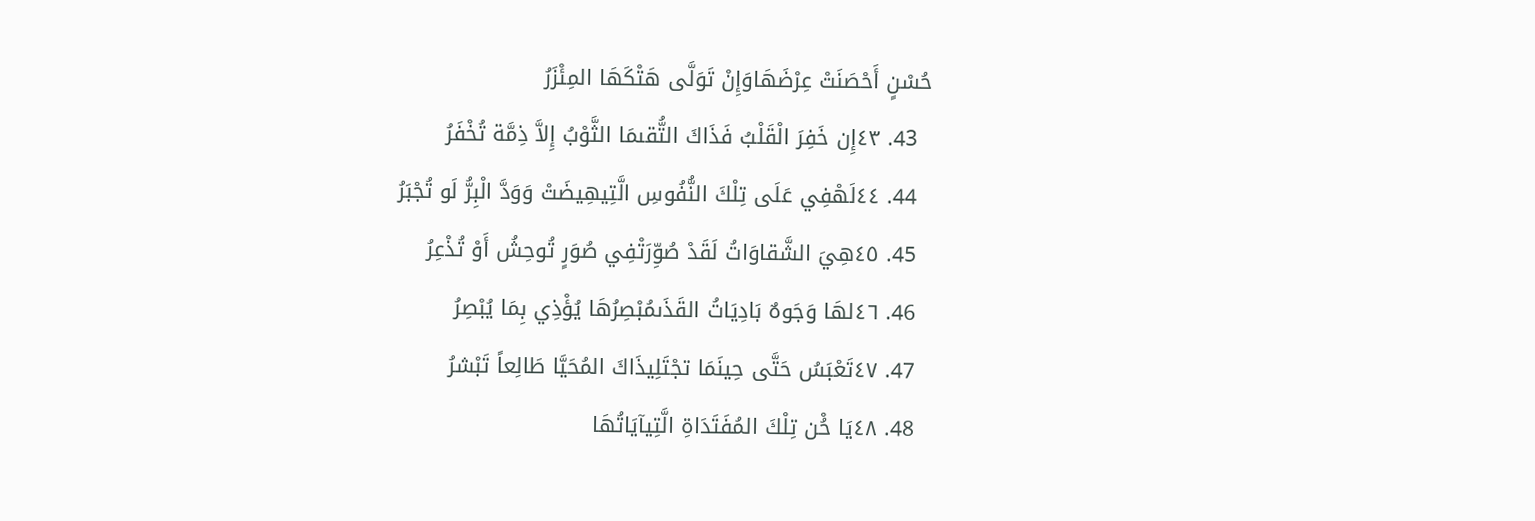حُسْنٍ أَحْصَنَتْ عِرْضَهَاوَإِنْ تَوَلَّى هَتْكَهَا المِئْزَرُ
  43. ٤٣إِن خَفِرَ الْقَلْبُ فَذَاكَ التُّقىمَا الثَّوْبُ إِلاَّ ذِمَّة تُخْفَرُ
  44. ٤٤لَهْفِي عَلَى تِلْكَ النُّفُوسِ الَّتِيهِيضَتْ وَوَدَّ الْبِرُّ لَو تُجْبَرُ
  45. ٤٥هِيَ الشَّقاوَاتُ لَقَدْ صُوِّرَتْفِي صُوَرٍ تُوحِشُ أَوْ تُذْعِرُ
  46. ٤٦لهَا وَجَوهٌ بَادِيَاتُ القَذَىمُبْصِرُهَا يُؤْذِي بِمَا يُبْصِرُ
  47. ٤٧تَعْبَسُ حَتَّى حِينَمَا تجْتَلِيذَاكَ المُحَيَّا طَالِعاً تَبْشرُ
  48. ٤٨يَا حُْن تِلْكَ المُفَتَدَاةِ الَّتِيآيَاتُهَا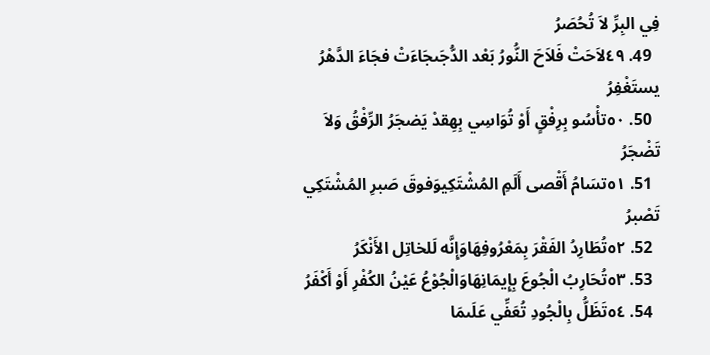فِي البِرِّ لاَ تُحُصَرُ
  49. ٤٩لاَحَتْ فَلاَحَ النُّورُ بَعْد الدُّجَىجَاءَتْ فجَاءَ الدَّهْرُ يستَغْفِرُ
  50. ٥٠تأْسُو بِرِفْقٍ أَوْ تُوَاسِي بِهِقدْ يَضجَرُ الرِّفْقُ وَلاَ تَضْجَرُ
  51. ٥١تسَامُ أَقْصى أَلَمِ المُشْتَكِيوَفوقَ صَبرِ المُشْتَكِي تَصْبرُ
  52. ٥٢تُطَارِدُ الفَقْرَ بِمَعْرُوفِهَاوَإِنَّه لَلخاتِل الأَنْكَرُ
  53. ٥٣تُحَارِبُ الْجُوعَ بِإِيمَانِهَاوَالْجُوْعُ عَيْنُ الكُفْرِ أَوْ أَكْفَرُ
  54. ٥٤تَظَلُّ بِالْجُودِ تُعَفِّي عَلَىمَا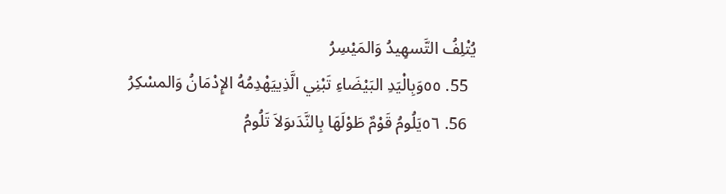يُتْلِفُ التَّسهِيدُ وَالمَيْسِرُ
  55. ٥٥وَبِالْيَدِ البَيْضَاءِ تَبْنِي الَّذِييَهْدِمُهُ الإِدْمَانُ وَالمسْكِرُ
  56. ٥٦يَلُومُ قَوْمٌ طَوْلَهَا بِالنَّدَىوَلاَ تَلُومُ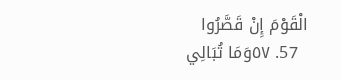الْقَوْمَ إِنْ قَصَّرُوا
  57. ٥٧وَمَا تُبَالِي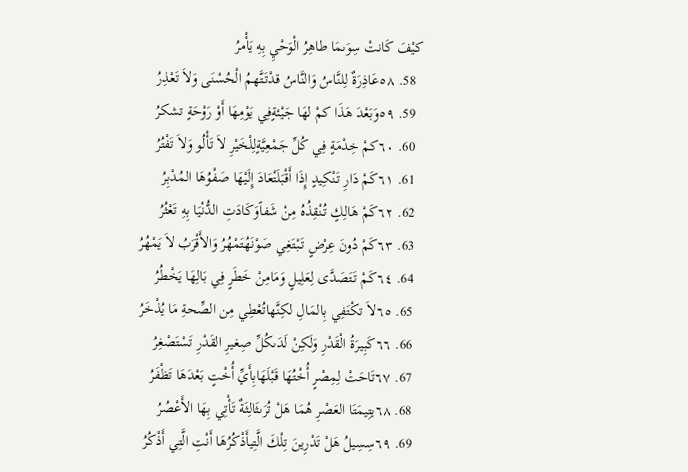كيْفَ كَانتْ سِوَىمَا طاهِرُ الْوَحْيِ بِهِ يَأْمرُ
  58. ٥٨عَاذِرَةٌ لِلنَّاسُ وَالنَّاسُ قدْتَتَّهمُ الْحُسْنَى وَلاَ تَعْذِرُ
  59. ٥٩وَبَعْدَ هَذَا كمْ لهَا جَيْئةٍفِي يَوْمِهَا أَوْ رَوْحَةٍ تشكرُ
  60. ٦٠كمْ خِدْمَةٍ فِي كُلِّ جَمْعِيَّةٍلِلْخَيْرِ لاَ تَأْلُو وَلاَ تَفْتُرُ
  61. ٦١كَمْ دَارِ تَنْكِيدٍ إِذَا أَقْبَلَتْعَادَ إِلَيْهَا صَفْوُهَا المُدْبِرُ
  62. ٦٢كَمْ هَالِكٍ تُنْقِذُهُ مِنْ شَفاًوَكَادَتِ الدُّنْيَا بِهِ تَعْثُرُ
  63. ٦٣كَمْ دُونَ عِرْضٍ تَبْتَغِي صَوْنَهُتَمْهُرُ وَالأَقْرَبُ لاَ يَمْهُرُ
  64. ٦٤كَمْ تَتَصَدَّى لِعَلِيلٍ وَمَامِنْ خَطَرٍ فِي بَالِهَا يَخْطُرُ
  65. ٦٥لاَ تكْتَفِي بِالمَالِ لكِنَّهاتُعْطِي مِن الصِّحةِ مَا يُذْخَرُ
  66. ٦٦كَبِيرَةُ الْقَدْرِ وَلَكِنْ لَدَىكُلِّ صِغيرِ القَدْرِ تَسْتَصْغِرُ
  67. ٦٧تَاحَتْ لِمِصْرٍ أُخْتُهَا قَبْلَهَابِأَيِّ أُخْتٍ بَعْدَهَا تَظْفَرُ
  68. ٦٨يتِيمَتَا العَصْرِ هُمَا هَلْ تُرَىثَالِثَةٌ تَأْتِي بِهَا الأَعْصُرُ
  69. ٦٩سِسِيلُ هَلْ تَدْرِينَ تِلْكَ الَّتِيأَذْكُرُهَا أَنْتِ الَّتِي أَذْكُرُ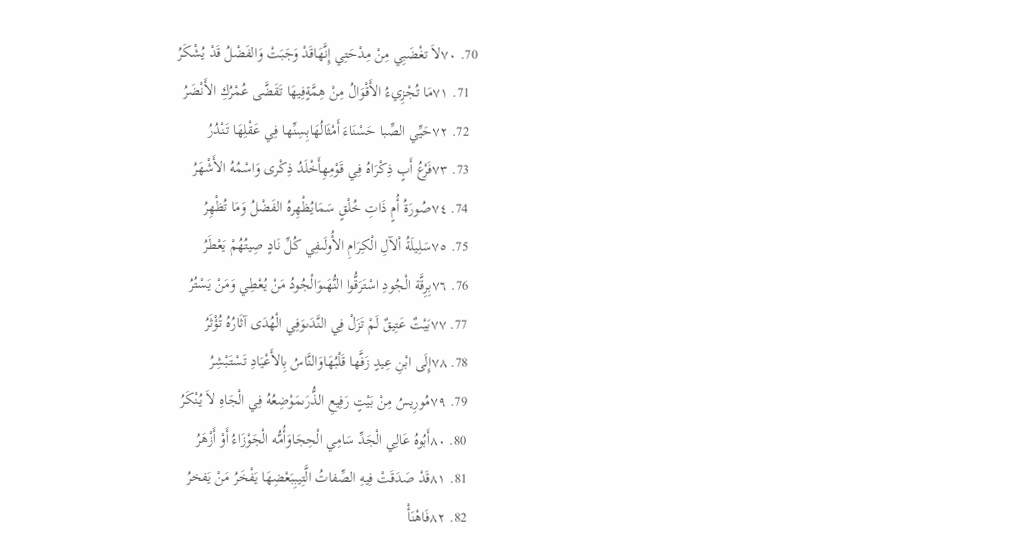70. ٧٠لاَ تغْضَبِي مِنْ مِدْحَتِي إِنَّهَاقَدْ وَجَبَتْ وَالفَضْلُ قَدْ يُشْكَرُ
  71. ٧١مَا تُجْزِيءُ الأَقْوَالُ مِنْ هِمَّةٍفِيهَا تَقَضَّى عُمْرُكِ الأَنْضَرُ
  72. ٧٢حَيِّي الصِّبا حَسْنَاءَ أَمْثَالُهَابِسِنِّها فِي عَقْلِهَا تَنْدُرُ
  73. ٧٣فَرْعُ أَبٍ ذِكْرَاهُ فِي قَوْمِهِأَخْلَدُ ذِكْرى وَاسْمُهُ الأَشْهَرُ
  74. ٧٤صُورَةُ أُمٍ ذَاتِ خُلْقٍ سَمَايُظْهِرهُ الفَضْلُ وَمَا تُظْهِرُ
  75. ٧٥سَلِيلَةُ اْلآلِ الْكِرَامِ الأُولَىفِي كُلِّ نَادٍ صِيتُهُمْ يَعْطَرُ
  76. ٧٦بِرِقَّة الْجُودِ اسْتَرَقُّوا النُّهَىوَالْجُودُ مَنْ يُعْطِي وَمَنْ يَسْتُرُ
  77. ٧٧بَيْتٌ عَتِيقٌ لَمْ تَزَلْ فِي النَّدَىوَفِي الْهُدَى آثَارُهُ تُؤْثَرُ
  78. ٧٨إِلَى ابْنِ عِيدٍ زَفَّها قَلْبُهَاوَالنَّاسُ بِالأَعْيَادِ تَسْتَبْشِرُ
  79. ٧٩مُورِيسُ مِنْ بَيْتٍ رَفِيعِ الذُّرَىمَوْضِعُهُ فِي الْجَاهِ لاَ يُنْكَرُ
  80. ٨٠أَبُوهُ عَالِي الْجَدِّ سَامِي الْحِجَاوَأُمُّه الْجَوْزَاءُ أَوْ أَزْهَرُ
  81. ٨١قَدْ صَدَقَتْ فِيهِ الصِّفاتُ الَّتِيبِبَعْضِهَا يَفْخَرُ مَنْ يَفخرُ
  82. ٨٢فَاهْنَأْ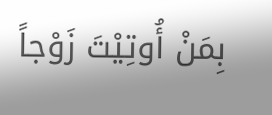بِمَنْ أُوتِيْتَ زَوْجاً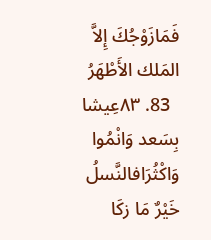فَمَازَوْجُكَ إِلاَّ المَلك الأَطْهَرُ
  83. ٨٣عِيشا بِسَعد وَانْمُوا وَاكْثُرَافالنَّسلُ خَيْرٌ مَا زكَا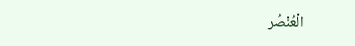الْعُنْصُر